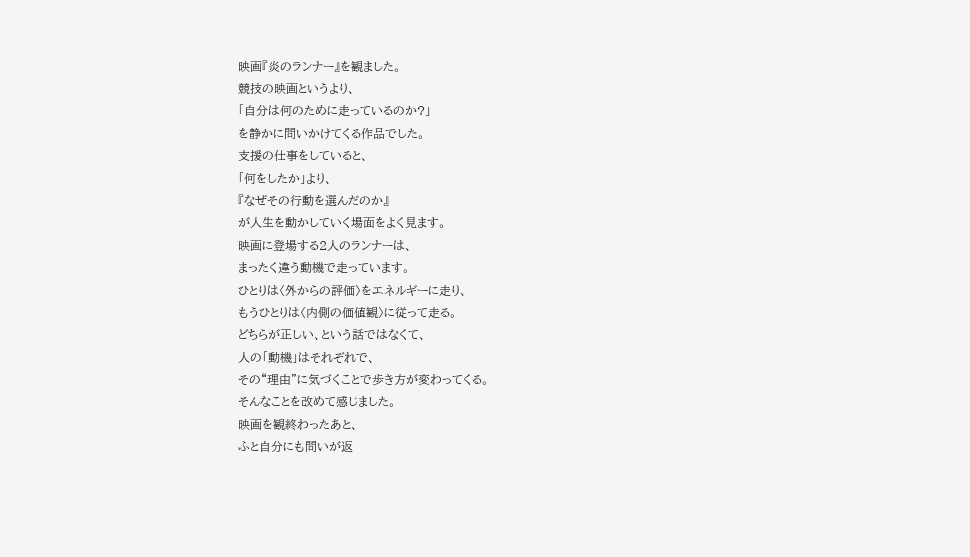映画『炎のランナー』を観ました。
競技の映画というより、
「自分は何のために走っているのか?」
を静かに問いかけてくる作品でした。
支援の仕事をしていると、
「何をしたか」より、
『なぜその行動を選んだのか』
が人生を動かしていく場面をよく見ます。
映画に登場する2人のランナーは、
まったく違う動機で走っています。
ひとりは〈外からの評価〉をエネルギーに走り、
もうひとりは〈内側の価値観〉に従って走る。
どちらが正しい、という話ではなくて、
人の「動機」はそれぞれで、
その“理由”に気づくことで歩き方が変わってくる。
そんなことを改めて感じました。
映画を観終わったあと、
ふと自分にも問いが返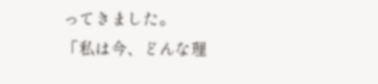ってきました。
「私は今、どんな理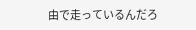由で走っているんだろ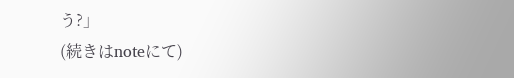う?」
(続きはnoteにて)